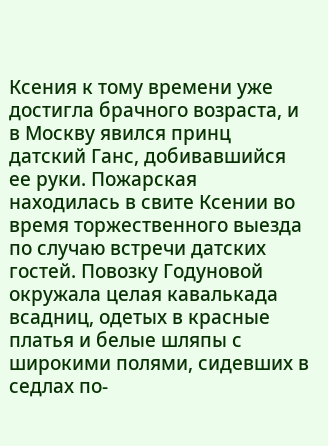Ксения к тому времени уже достигла брачного возраста, и в Москву явился принц датский Ганс, добивавшийся ее руки. Пожарская находилась в свите Ксении во время торжественного выезда по случаю встречи датских гостей. Повозку Годуновой окружала целая кавалькада всадниц, одетых в красные платья и белые шляпы с широкими полями, сидевших в седлах по-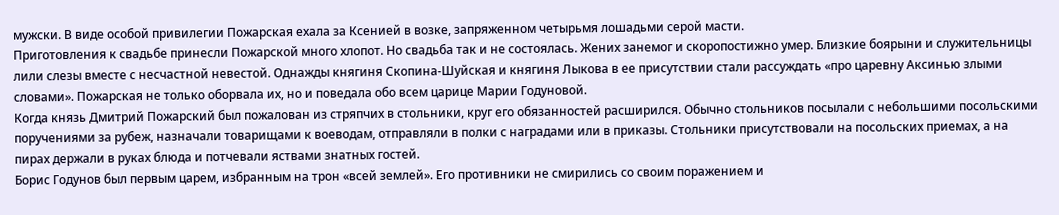мужски. В виде особой привилегии Пожарская ехала за Ксенией в возке, запряженном четырьмя лошадьми серой масти.
Приготовления к свадьбе принесли Пожарской много хлопот. Но свадьба так и не состоялась. Жених занемог и скоропостижно умер. Близкие боярыни и служительницы лили слезы вместе с несчастной невестой. Однажды княгиня Скопина-Шуйская и княгиня Лыкова в ее присутствии стали рассуждать «про царевну Аксинью злыми словами». Пожарская не только оборвала их, но и поведала обо всем царице Марии Годуновой.
Когда князь Дмитрий Пожарский был пожалован из стряпчих в стольники, круг его обязанностей расширился. Обычно стольников посылали с небольшими посольскими поручениями за рубеж, назначали товарищами к воеводам, отправляли в полки с наградами или в приказы. Стольники присутствовали на посольских приемах, а на пирах держали в руках блюда и потчевали яствами знатных гостей.
Борис Годунов был первым царем, избранным на трон «всей землей». Его противники не смирились со своим поражением и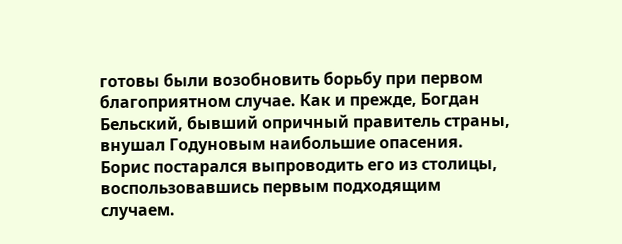готовы были возобновить борьбу при первом благоприятном случае. Как и прежде, Богдан Бельский, бывший опричный правитель страны, внушал Годуновым наибольшие опасения. Борис постарался выпроводить его из столицы, воспользовавшись первым подходящим случаем.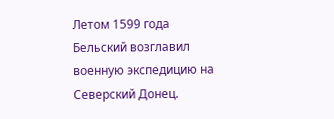Летом 1599 года Бельский возглавил военную экспедицию на Северский Донец.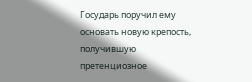Государь поручил ему основать новую крепость, получившую претенциозное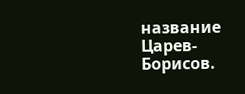название Царев-Борисов.